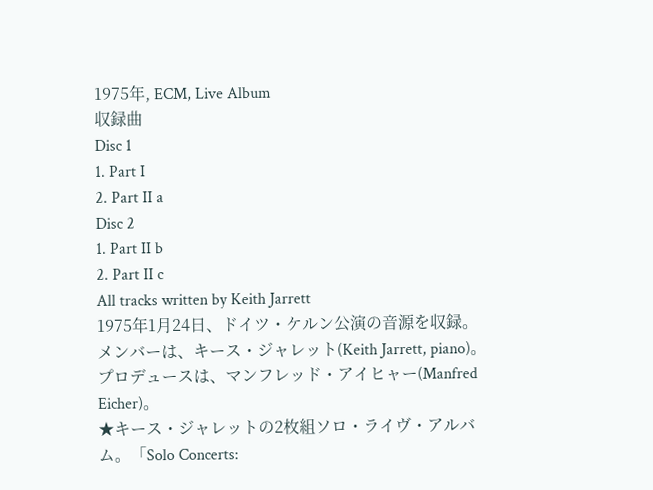1975年, ECM, Live Album
収録曲
Disc 1
1. Part I
2. Part II a
Disc 2
1. Part II b
2. Part II c
All tracks written by Keith Jarrett
1975年1月24日、ドイツ・ケルン公演の音源を収録。
メンバーは、キース・ジャレット(Keith Jarrett, piano)。
プロデュースは、マンフレッド・アイヒャー(Manfred Eicher)。
★キース・ジャレットの2枚組ソロ・ライヴ・アルバム。「Solo Concerts: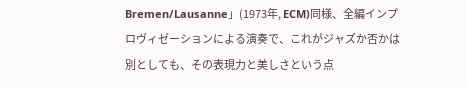Bremen/Lausanne」(1973年, ECM)同様、全編インプロヴィゼーションによる演奏で、これがジャズか否かは別としても、その表現力と美しさという点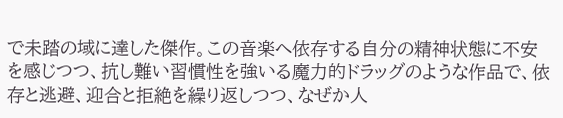で未踏の域に達した傑作。この音楽へ依存する自分の精神状態に不安を感じつつ、抗し難い習慣性を強いる魔力的ドラッグのような作品で、依存と逃避、迎合と拒絶を繰り返しつつ、なぜか人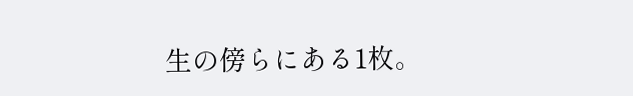生の傍らにある1枚。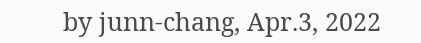by junn-chang, Apr.3, 2022